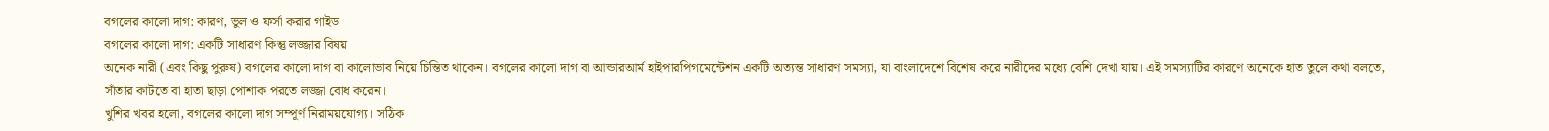বগলের কালো দাগ: কারণ, ভুল ও ফর্সা করার গাইড
বগলের কালো দাগ: একটি সাধারণ কিন্তু লজ্জার বিষয়
অনেক নারী (এবং কিছু পুরুষ) বগলের কালো দাগ বা কালোভাব নিয়ে চিন্তিত থাকেন। বগলের কালো দাগ বা আন্ডারআর্ম হাইপারপিগমেন্টেশন একটি অত্যন্ত সাধারণ সমস্যা, যা বাংলাদেশে বিশেষ করে নারীদের মধ্যে বেশি দেখা যায়। এই সমস্যাটির কারণে অনেকে হাত তুলে কথা বলতে, সাঁতার কাটতে বা হাতা ছাড়া পোশাক পরতে লজ্জা বোধ করেন।
খুশির খবর হলো, বগলের কালো দাগ সম্পূর্ণ নিরাময়যোগ্য। সঠিক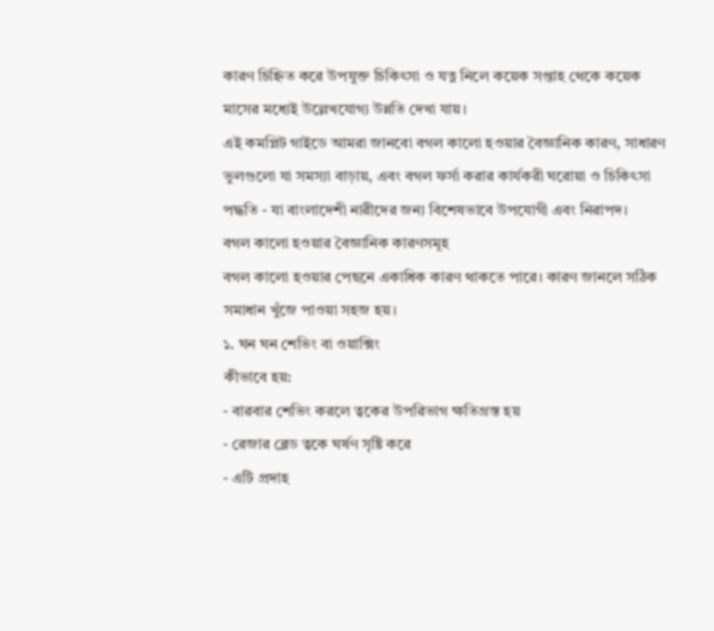কারণ চিহ্নিত করে উপযুক্ত চিকিৎসা ও যত্ন নিলে কয়েক সপ্তাহ থেকে কয়েক মাসের মধ্যেই উল্লেখযোগ্য উন্নতি দেখা যায়।
এই কমপ্লিট গাইডে আমরা জানবো বগল কালো হওয়ার বৈজ্ঞানিক কারণ, সাধারণ ভুলগুলো যা সমস্যা বাড়ায়, এবং বগল ফর্সা করার কার্যকরী ঘরোয়া ও চিকিৎসা পদ্ধতি - যা বাংলাদেশী নারীদের জন্য বিশেষভাবে উপযোগী এবং নিরাপদ।
বগল কালো হওয়ার বৈজ্ঞানিক কারণসমূহ
বগল কালো হওয়ার পেছনে একাধিক কারণ থাকতে পারে। কারণ জানলে সঠিক সমাধান খুঁজে পাওয়া সহজ হয়।
১. ঘন ঘন শেভিং বা ওয়াক্সিং
কীভাবে হয়:
- বারবার শেভিং করলে ত্বকের উপরিভাগ ক্ষতিগ্রস্ত হয়
- রেজার ব্লেড ত্বকে ঘর্ষণ সৃষ্টি করে
- এটি প্রদাহ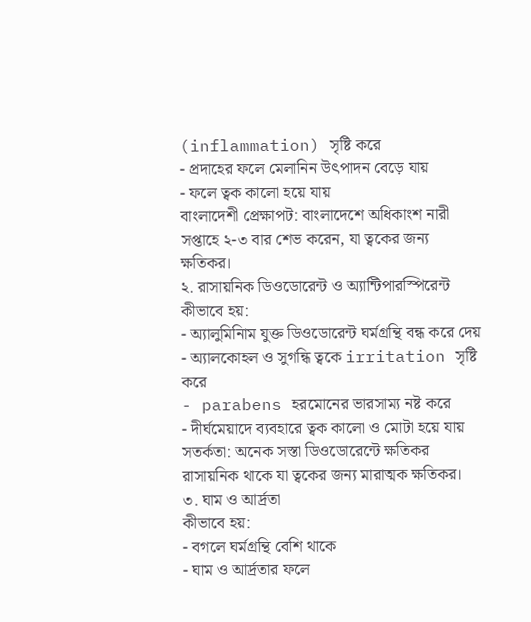(inflammation) সৃষ্টি করে
- প্রদাহের ফলে মেলানিন উৎপাদন বেড়ে যায়
- ফলে ত্বক কালো হয়ে যায়
বাংলাদেশী প্রেক্ষাপট: বাংলাদেশে অধিকাংশ নারী সপ্তাহে ২-৩ বার শেভ করেন, যা ত্বকের জন্য ক্ষতিকর।
২. রাসায়নিক ডিওডোরেন্ট ও অ্যান্টিপারস্পিরেন্ট
কীভাবে হয়:
- অ্যালুমিনিাম যুক্ত ডিওডোরেন্ট ঘর্মগ্রন্থি বন্ধ করে দেয়
- অ্যালকোহল ও সুগন্ধি ত্বকে irritation সৃষ্টি করে
- parabens হরমোনের ভারসাম্য নষ্ট করে
- দীর্ঘমেয়াদে ব্যবহারে ত্বক কালো ও মোটা হয়ে যায়
সতর্কতা: অনেক সস্তা ডিওডোরেন্টে ক্ষতিকর রাসায়নিক থাকে যা ত্বকের জন্য মারাত্মক ক্ষতিকর।
৩. ঘাম ও আর্দ্রতা
কীভাবে হয়:
- বগলে ঘর্মগ্রন্থি বেশি থাকে
- ঘাম ও আর্দ্রতার ফলে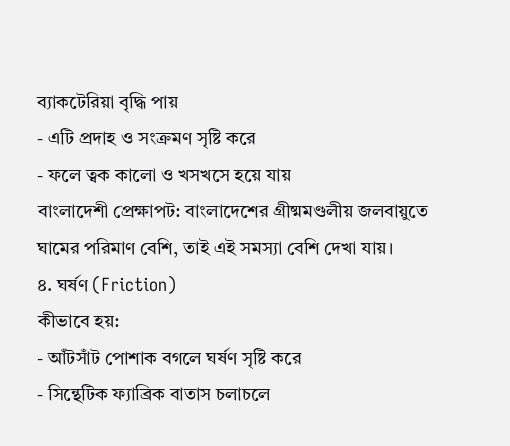ব্যাকটেরিয়া বৃদ্ধি পায়
- এটি প্রদাহ ও সংক্রমণ সৃষ্টি করে
- ফলে ত্বক কালো ও খসখসে হয়ে যায়
বাংলাদেশী প্রেক্ষাপট: বাংলাদেশের গ্রীষ্মমণ্ডলীয় জলবায়ুতে ঘামের পরিমাণ বেশি, তাই এই সমস্যা বেশি দেখা যায়।
৪. ঘর্ষণ (Friction)
কীভাবে হয়:
- আঁটসাঁট পোশাক বগলে ঘর্ষণ সৃষ্টি করে
- সিন্থেটিক ফ্যাব্রিক বাতাস চলাচলে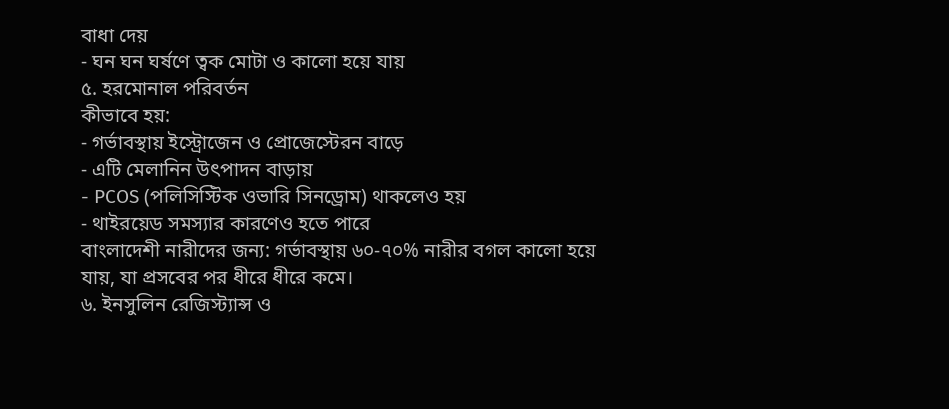বাধা দেয়
- ঘন ঘন ঘর্ষণে ত্বক মোটা ও কালো হয়ে যায়
৫. হরমোনাল পরিবর্তন
কীভাবে হয়:
- গর্ভাবস্থায় ইস্ট্রোজেন ও প্রোজেস্টেরন বাড়ে
- এটি মেলানিন উৎপাদন বাড়ায়
- PCOS (পলিসিস্টিক ওভারি সিনড্রোম) থাকলেও হয়
- থাইরয়েড সমস্যার কারণেও হতে পারে
বাংলাদেশী নারীদের জন্য: গর্ভাবস্থায় ৬০-৭০% নারীর বগল কালো হয়ে যায়, যা প্রসবের পর ধীরে ধীরে কমে।
৬. ইনসুলিন রেজিস্ট্যান্স ও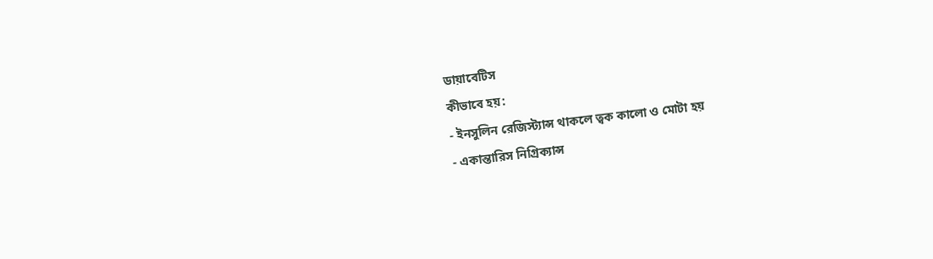ডায়াবেটিস
কীভাবে হয়:
- ইনসুলিন রেজিস্ট্যান্স থাকলে ত্বক কালো ও মোটা হয়
- একান্তারিস নিগ্রিক্যান্স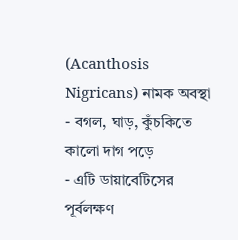(Acanthosis Nigricans) নামক অবস্থা
- বগল, ঘাড়, কুঁচকিতে কালো দাগ পড়ে
- এটি ডায়াবেটিসের পূর্বলক্ষণ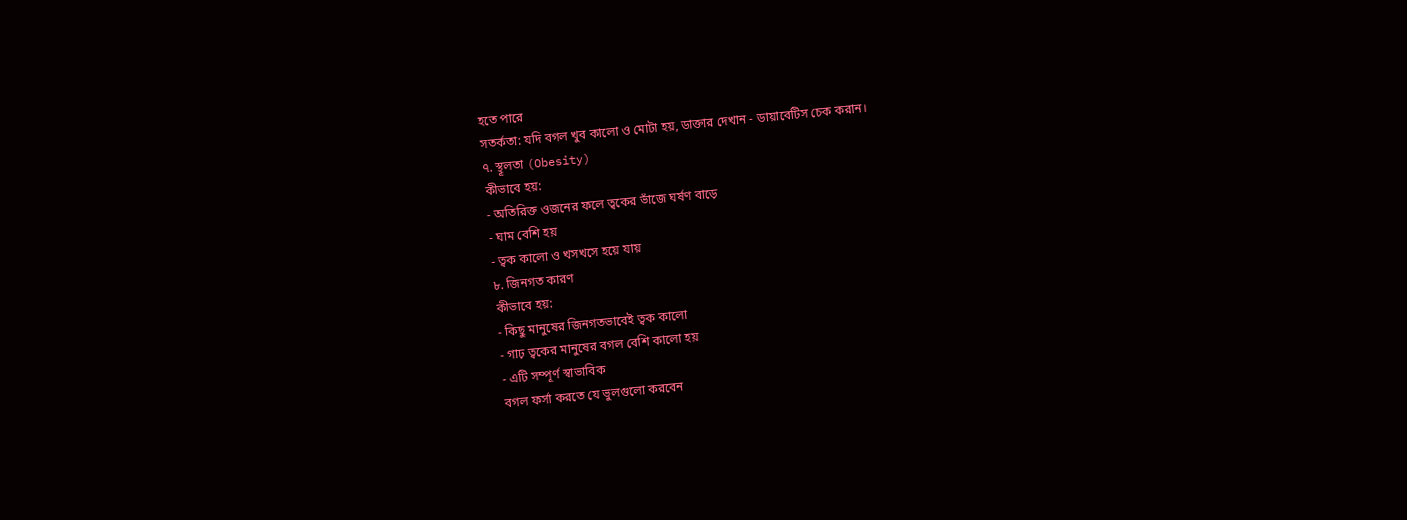হতে পারে
সতর্কতা: যদি বগল খুব কালো ও মোটা হয়, ডাক্তার দেখান - ডায়াবেটিস চেক করান।
৭. স্থূলতা (Obesity)
কীভাবে হয়:
- অতিরিক্ত ওজনের ফলে ত্বকের ভাঁজে ঘর্ষণ বাড়ে
- ঘাম বেশি হয়
- ত্বক কালো ও খসখসে হয়ে যায়
৮. জিনগত কারণ
কীভাবে হয়:
- কিছু মানুষের জিনগতভাবেই ত্বক কালো
- গাঢ় ত্বকের মানুষের বগল বেশি কালো হয়
- এটি সম্পূর্ণ স্বাভাবিক
বগল ফর্সা করতে যে ভুলগুলো করবেন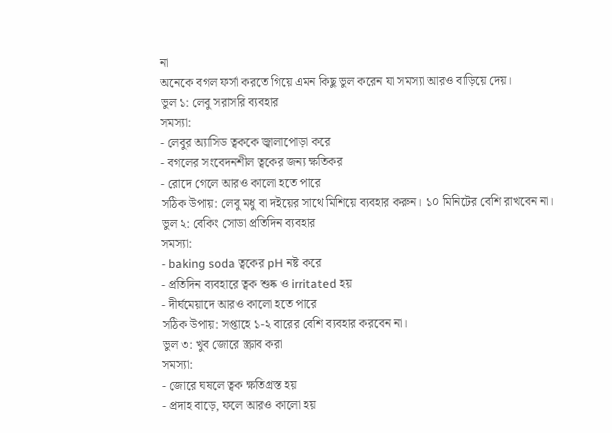না
অনেকে বগল ফর্সা করতে গিয়ে এমন কিছু ভুল করেন যা সমস্যা আরও বাড়িয়ে দেয়।
ভুল ১: লেবু সরাসরি ব্যবহার
সমস্যা:
- লেবুর অ্যাসিড ত্বককে জ্বালাপোড়া করে
- বগলের সংবেদনশীল ত্বকের জন্য ক্ষতিকর
- রোদে গেলে আরও কালো হতে পারে
সঠিক উপায়: লেবু মধু বা দইয়ের সাথে মিশিয়ে ব্যবহার করুন। ১০ মিনিটের বেশি রাখবেন না।
ভুল ২: বেকিং সোডা প্রতিদিন ব্যবহার
সমস্যা:
- baking soda ত্বকের pH নষ্ট করে
- প্রতিদিন ব্যবহারে ত্বক শুষ্ক ও irritated হয়
- দীর্ঘমেয়াদে আরও কালো হতে পারে
সঠিক উপায়: সপ্তাহে ১-২ বারের বেশি ব্যবহার করবেন না।
ভুল ৩: খুব জোরে স্ক্রাব করা
সমস্যা:
- জোরে ঘষলে ত্বক ক্ষতিগ্রস্ত হয়
- প্রদাহ বাড়ে, ফলে আরও কালো হয়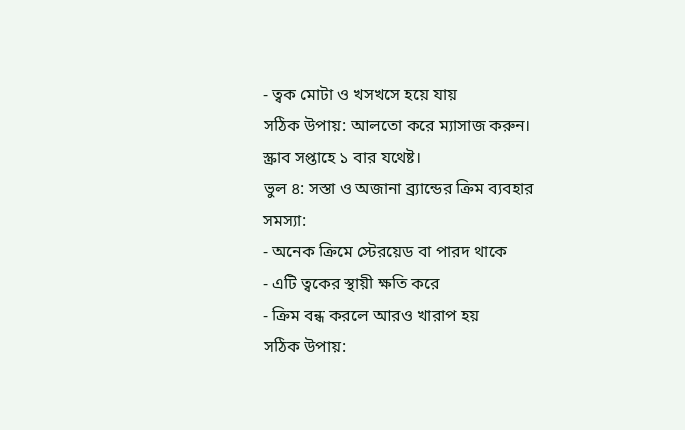- ত্বক মোটা ও খসখসে হয়ে যায়
সঠিক উপায়: আলতো করে ম্যাসাজ করুন। স্ক্রাব সপ্তাহে ১ বার যথেষ্ট।
ভুল ৪: সস্তা ও অজানা ব্র্যান্ডের ক্রিম ব্যবহার
সমস্যা:
- অনেক ক্রিমে স্টেরয়েড বা পারদ থাকে
- এটি ত্বকের স্থায়ী ক্ষতি করে
- ক্রিম বন্ধ করলে আরও খারাপ হয়
সঠিক উপায়: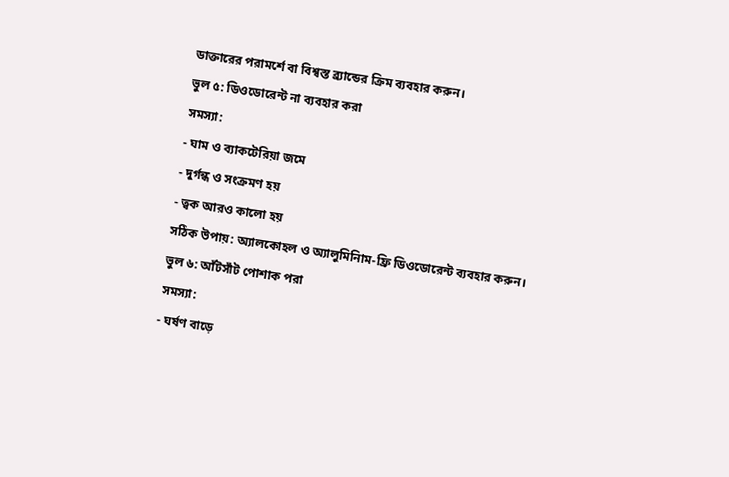ডাক্তারের পরামর্শে বা বিশ্বস্ত ব্র্যান্ডের ক্রিম ব্যবহার করুন।
ভুল ৫: ডিওডোরেন্ট না ব্যবহার করা
সমস্যা:
- ঘাম ও ব্যাকটেরিয়া জমে
- দুর্গন্ধ ও সংক্রমণ হয়
- ত্বক আরও কালো হয়
সঠিক উপায়: অ্যালকোহল ও অ্যালুমিনিাম-ফ্রি ডিওডোরেন্ট ব্যবহার করুন।
ভুল ৬: আঁটসাঁট পোশাক পরা
সমস্যা:
- ঘর্ষণ বাড়ে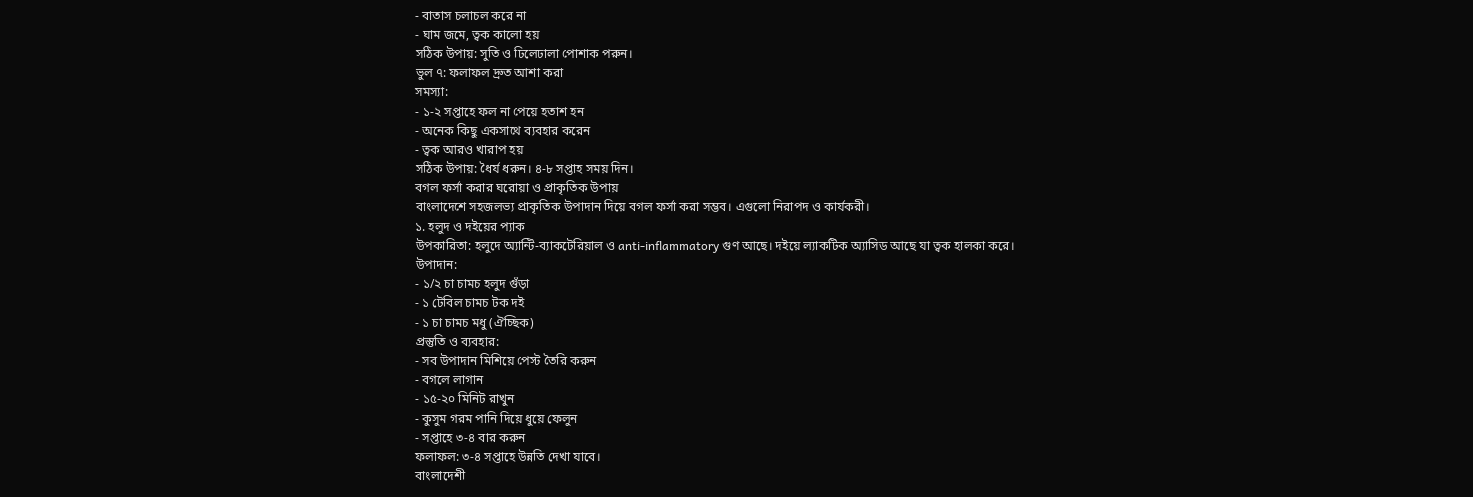- বাতাস চলাচল করে না
- ঘাম জমে, ত্বক কালো হয়
সঠিক উপায়: সুতি ও ঢিলেঢালা পোশাক পরুন।
ভুল ৭: ফলাফল দ্রুত আশা করা
সমস্যা:
- ১-২ সপ্তাহে ফল না পেয়ে হতাশ হন
- অনেক কিছু একসাথে ব্যবহার করেন
- ত্বক আরও খারাপ হয়
সঠিক উপায়: ধৈর্য ধরুন। ৪-৮ সপ্তাহ সময় দিন।
বগল ফর্সা করার ঘরোয়া ও প্রাকৃতিক উপায়
বাংলাদেশে সহজলভ্য প্রাকৃতিক উপাদান দিয়ে বগল ফর্সা করা সম্ভব। এগুলো নিরাপদ ও কার্যকরী।
১. হলুদ ও দইয়ের প্যাক
উপকারিতা: হলুদে অ্যান্টি-ব্যাকটেরিয়াল ও anti-inflammatory গুণ আছে। দইয়ে ল্যাকটিক অ্যাসিড আছে যা ত্বক হালকা করে।
উপাদান:
- ১/২ চা চামচ হলুদ গুঁড়া
- ১ টেবিল চামচ টক দই
- ১ চা চামচ মধু (ঐচ্ছিক)
প্রস্তুতি ও ব্যবহার:
- সব উপাদান মিশিয়ে পেস্ট তৈরি করুন
- বগলে লাগান
- ১৫-২০ মিনিট রাখুন
- কুসুম গরম পানি দিয়ে ধুয়ে ফেলুন
- সপ্তাহে ৩-৪ বার করুন
ফলাফল: ৩-৪ সপ্তাহে উন্নতি দেখা যাবে।
বাংলাদেশী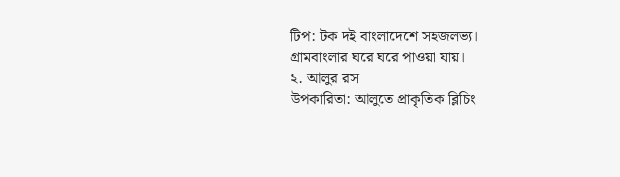টিপ: টক দই বাংলাদেশে সহজলভ্য। গ্রামবাংলার ঘরে ঘরে পাওয়া যায়।
২. আলুর রস
উপকারিতা: আলুতে প্রাকৃতিক ব্লিচিং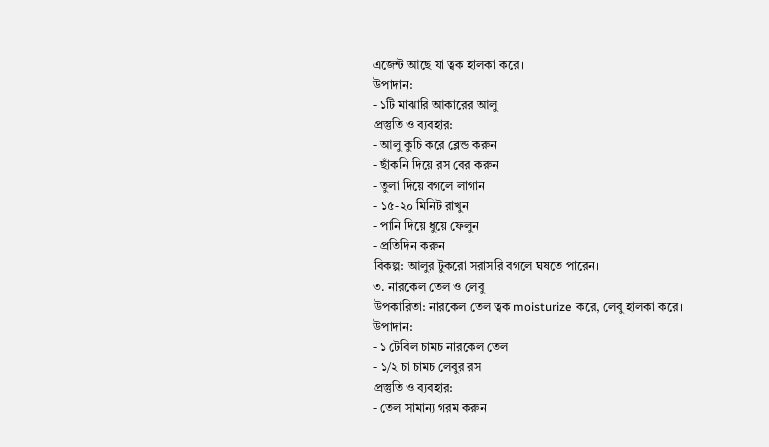এজেন্ট আছে যা ত্বক হালকা করে।
উপাদান:
- ১টি মাঝারি আকারের আলু
প্রস্তুতি ও ব্যবহার:
- আলু কুচি করে ব্লেন্ড করুন
- ছাঁকনি দিয়ে রস বের করুন
- তুলা দিয়ে বগলে লাগান
- ১৫-২০ মিনিট রাখুন
- পানি দিয়ে ধুয়ে ফেলুন
- প্রতিদিন করুন
বিকল্প: আলুর টুকরো সরাসরি বগলে ঘষতে পারেন।
৩. নারকেল তেল ও লেবু
উপকারিতা: নারকেল তেল ত্বক moisturize করে, লেবু হালকা করে।
উপাদান:
- ১ টেবিল চামচ নারকেল তেল
- ১/২ চা চামচ লেবুর রস
প্রস্তুতি ও ব্যবহার:
- তেল সামান্য গরম করুন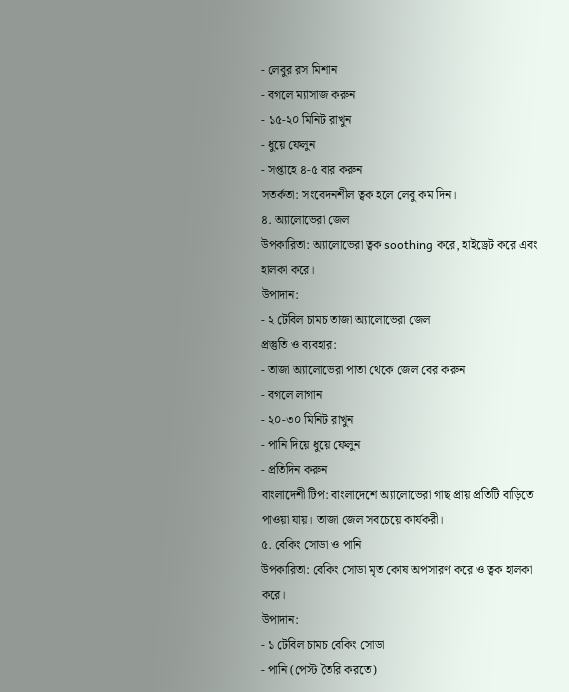- লেবুর রস মিশান
- বগলে ম্যাসাজ করুন
- ১৫-২০ মিনিট রাখুন
- ধুয়ে ফেলুন
- সপ্তাহে ৪-৫ বার করুন
সতর্কতা: সংবেদনশীল ত্বক হলে লেবু কম দিন।
৪. অ্যালোভেরা জেল
উপকারিতা: অ্যালোভেরা ত্বক soothing করে, হাইড্রেট করে এবং হালকা করে।
উপাদান:
- ২ টেবিল চামচ তাজা অ্যালোভেরা জেল
প্রস্তুতি ও ব্যবহার:
- তাজা অ্যালোভেরা পাতা থেকে জেল বের করুন
- বগলে লাগান
- ২০-৩০ মিনিট রাখুন
- পানি দিয়ে ধুয়ে ফেলুন
- প্রতিদিন করুন
বাংলাদেশী টিপ: বাংলাদেশে অ্যালোভেরা গাছ প্রায় প্রতিটি বাড়িতে পাওয়া যায়। তাজা জেল সবচেয়ে কার্যকরী।
৫. বেকিং সোডা ও পানি
উপকারিতা: বেকিং সোডা মৃত কোষ অপসারণ করে ও ত্বক হালকা করে।
উপাদান:
- ১ টেবিল চামচ বেকিং সোডা
- পানি (পেস্ট তৈরি করতে)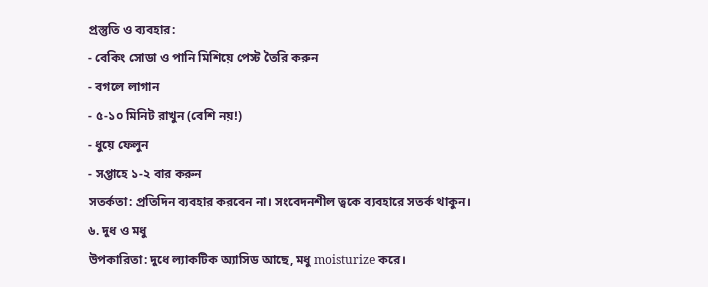প্রস্তুতি ও ব্যবহার:
- বেকিং সোডা ও পানি মিশিয়ে পেস্ট তৈরি করুন
- বগলে লাগান
- ৫-১০ মিনিট রাখুন (বেশি নয়!)
- ধুয়ে ফেলুন
- সপ্তাহে ১-২ বার করুন
সতর্কতা: প্রতিদিন ব্যবহার করবেন না। সংবেদনশীল ত্বকে ব্যবহারে সতর্ক থাকুন।
৬. দুধ ও মধু
উপকারিতা: দুধে ল্যাকটিক অ্যাসিড আছে, মধু moisturize করে।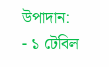উপাদান:
- ১ টেবিল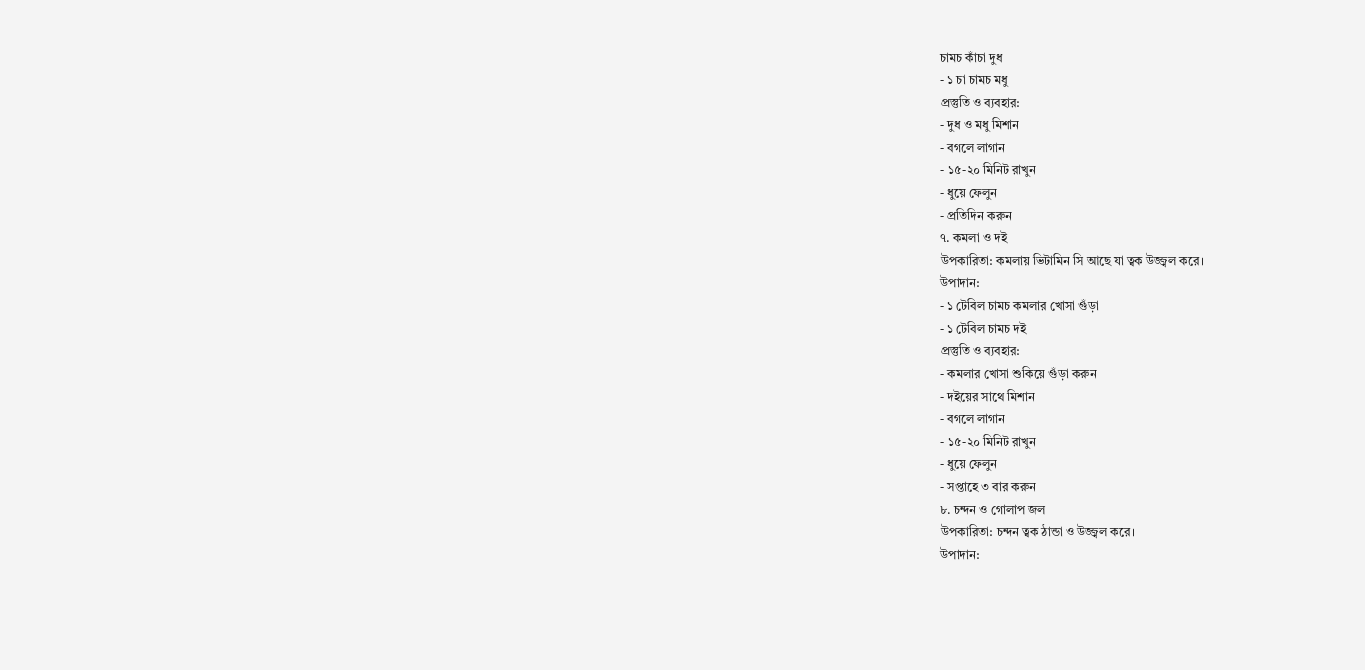চামচ কাঁচা দুধ
- ১ চা চামচ মধু
প্রস্তুতি ও ব্যবহার:
- দুধ ও মধু মিশান
- বগলে লাগান
- ১৫-২০ মিনিট রাখুন
- ধুয়ে ফেলুন
- প্রতিদিন করুন
৭. কমলা ও দই
উপকারিতা: কমলায় ভিটামিন সি আছে যা ত্বক উজ্জ্বল করে।
উপাদান:
- ১ টেবিল চামচ কমলার খোসা গুঁড়া
- ১ টেবিল চামচ দই
প্রস্তুতি ও ব্যবহার:
- কমলার খোসা শুকিয়ে গুঁড়া করুন
- দইয়ের সাথে মিশান
- বগলে লাগান
- ১৫-২০ মিনিট রাখুন
- ধুয়ে ফেলুন
- সপ্তাহে ৩ বার করুন
৮. চন্দন ও গোলাপ জল
উপকারিতা: চন্দন ত্বক ঠান্ডা ও উজ্জ্বল করে।
উপাদান: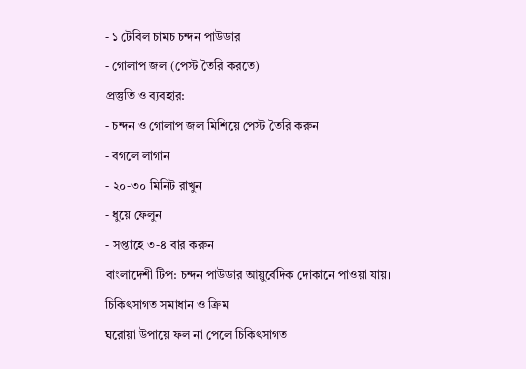- ১ টেবিল চামচ চন্দন পাউডার
- গোলাপ জল (পেস্ট তৈরি করতে)
প্রস্তুতি ও ব্যবহার:
- চন্দন ও গোলাপ জল মিশিয়ে পেস্ট তৈরি করুন
- বগলে লাগান
- ২০-৩০ মিনিট রাখুন
- ধুয়ে ফেলুন
- সপ্তাহে ৩-৪ বার করুন
বাংলাদেশী টিপ: চন্দন পাউডার আয়ুর্বেদিক দোকানে পাওয়া যায়।
চিকিৎসাগত সমাধান ও ক্রিম
ঘরোয়া উপায়ে ফল না পেলে চিকিৎসাগত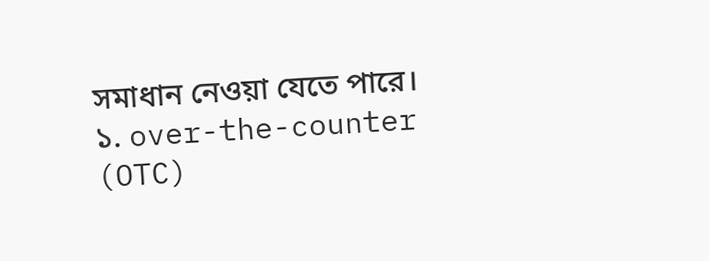সমাধান নেওয়া যেতে পারে।
১. over-the-counter (OTC)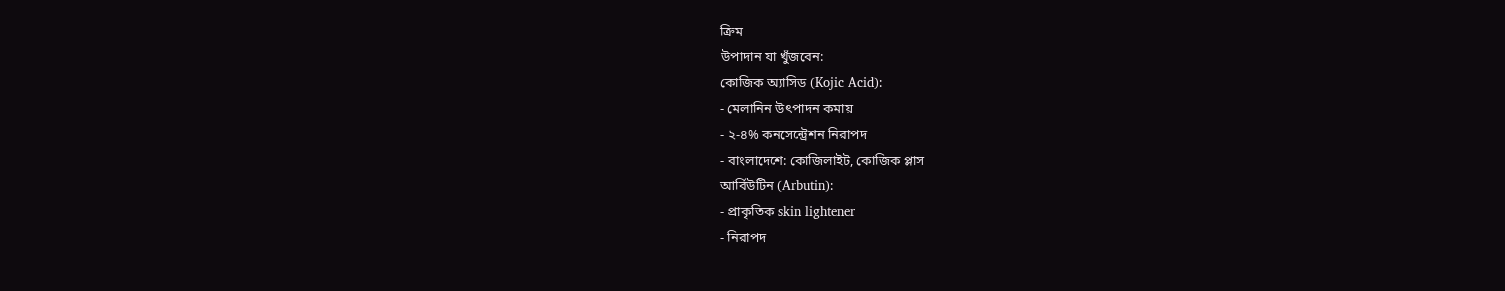ক্রিম
উপাদান যা খুঁজবেন:
কোজিক অ্যাসিড (Kojic Acid):
- মেলানিন উৎপাদন কমায়
- ২-৪% কনসেন্ট্রেশন নিরাপদ
- বাংলাদেশে: কোজিলাইট, কোজিক প্লাস
আর্বিউটিন (Arbutin):
- প্রাকৃতিক skin lightener
- নিরাপদ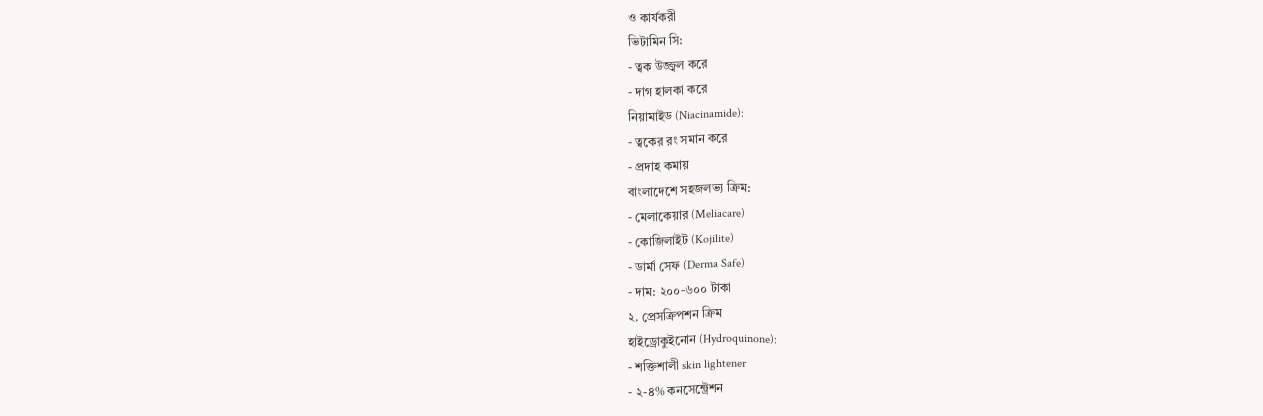ও কার্যকরী
ভিটামিন সি:
- ত্বক উজ্জ্বল করে
- দাগ হালকা করে
নিয়ামাইড (Niacinamide):
- ত্বকের রং সমান করে
- প্রদাহ কমায়
বাংলাদেশে সহজলভ্য ক্রিম:
- মেলাকেয়ার (Meliacare)
- কোজিলাইট (Kojilite)
- ডার্মা সেফ (Derma Safe)
- দাম: ২০০-৬০০ টাকা
২. প্রেসক্রিপশন ক্রিম
হাইড্রোকুইনোন (Hydroquinone):
- শক্তিশালী skin lightener
- ২-৪% কনসেন্ট্রেশন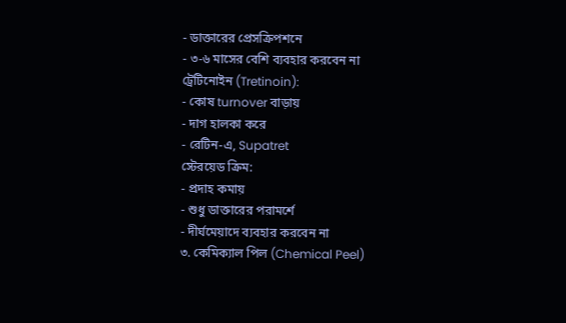- ডাক্তারের প্রেসক্রিপশনে
- ৩-৬ মাসের বেশি ব্যবহার করবেন না
ট্রেটিনোইন (Tretinoin):
- কোষ turnover বাড়ায়
- দাগ হালকা করে
- রেটিন-এ, Supatret
স্টেরয়েড ক্রিম:
- প্রদাহ কমায়
- শুধু ডাক্তারের পরামর্শে
- দীর্ঘমেয়াদে ব্যবহার করবেন না
৩. কেমিক্যাল পিল (Chemical Peel)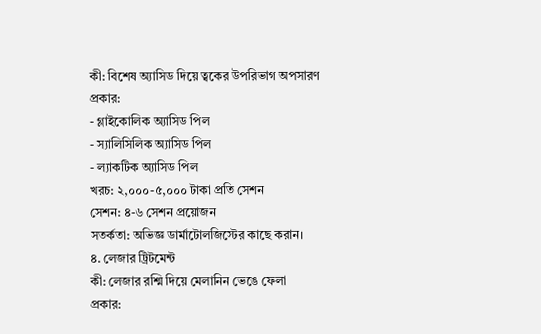কী: বিশেষ অ্যাসিড দিয়ে ত্বকের উপরিভাগ অপসারণ
প্রকার:
- গ্লাইকোলিক অ্যাসিড পিল
- স্যালিসিলিক অ্যাসিড পিল
- ল্যাকটিক অ্যাসিড পিল
খরচ: ২,০০০-৫,০০০ টাকা প্রতি সেশন
সেশন: ৪-৬ সেশন প্রয়োজন
সতর্কতা: অভিজ্ঞ ডার্মাটোলজিস্টের কাছে করান।
৪. লেজার ট্রিটমেন্ট
কী: লেজার রশ্মি দিয়ে মেলানিন ভেঙে ফেলা
প্রকার: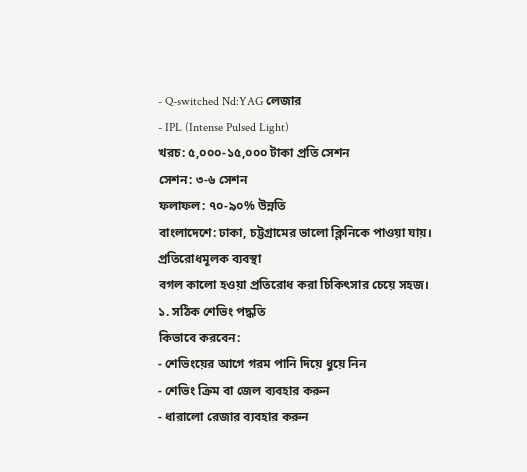- Q-switched Nd:YAG লেজার
- IPL (Intense Pulsed Light)
খরচ: ৫,০০০-১৫,০০০ টাকা প্রতি সেশন
সেশন: ৩-৬ সেশন
ফলাফল: ৭০-৯০% উন্নতি
বাংলাদেশে: ঢাকা, চট্টগ্রামের ভালো ক্লিনিকে পাওয়া যায়।
প্রতিরোধমূলক ব্যবস্থা
বগল কালো হওয়া প্রতিরোধ করা চিকিৎসার চেয়ে সহজ।
১. সঠিক শেভিং পদ্ধতি
কিভাবে করবেন:
- শেভিংয়ের আগে গরম পানি দিয়ে ধুয়ে নিন
- শেভিং ক্রিম বা জেল ব্যবহার করুন
- ধারালো রেজার ব্যবহার করুন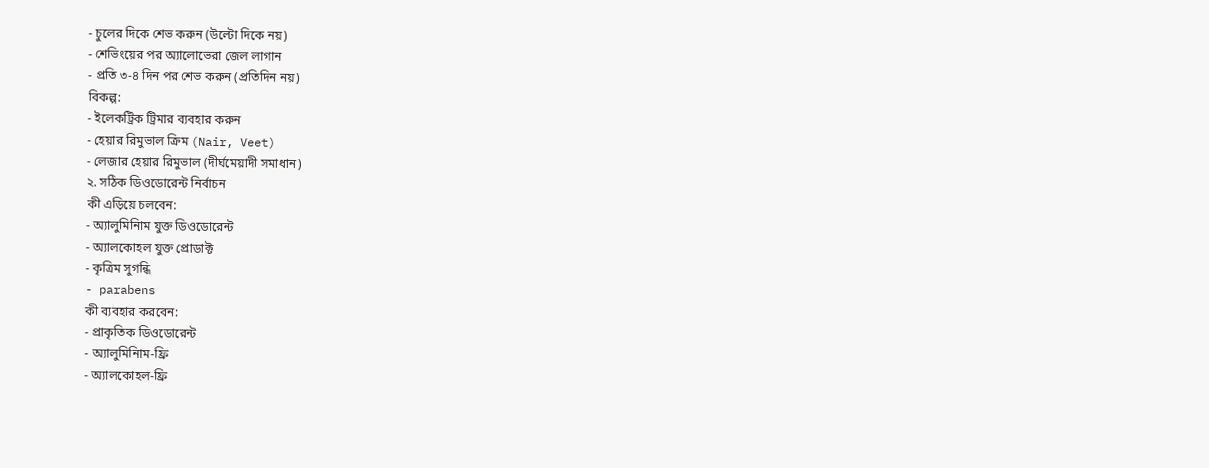- চুলের দিকে শেভ করুন (উল্টো দিকে নয়)
- শেভিংয়ের পর অ্যালোভেরা জেল লাগান
- প্রতি ৩-৪ দিন পর শেভ করুন (প্রতিদিন নয়)
বিকল্প:
- ইলেকট্রিক ট্রিমার ব্যবহার করুন
- হেয়ার রিমুভাল ক্রিম (Nair, Veet)
- লেজার হেয়ার রিমুভাল (দীর্ঘমেয়াদী সমাধান)
২. সঠিক ডিওডোরেন্ট নির্বাচন
কী এড়িয়ে চলবেন:
- অ্যালুমিনিাম যুক্ত ডিওডোরেন্ট
- অ্যালকোহল যুক্ত প্রোডাক্ট
- কৃত্রিম সুগন্ধি
- parabens
কী ব্যবহার করবেন:
- প্রাকৃতিক ডিওডোরেন্ট
- অ্যালুমিনিাম-ফ্রি
- অ্যালকোহল-ফ্রি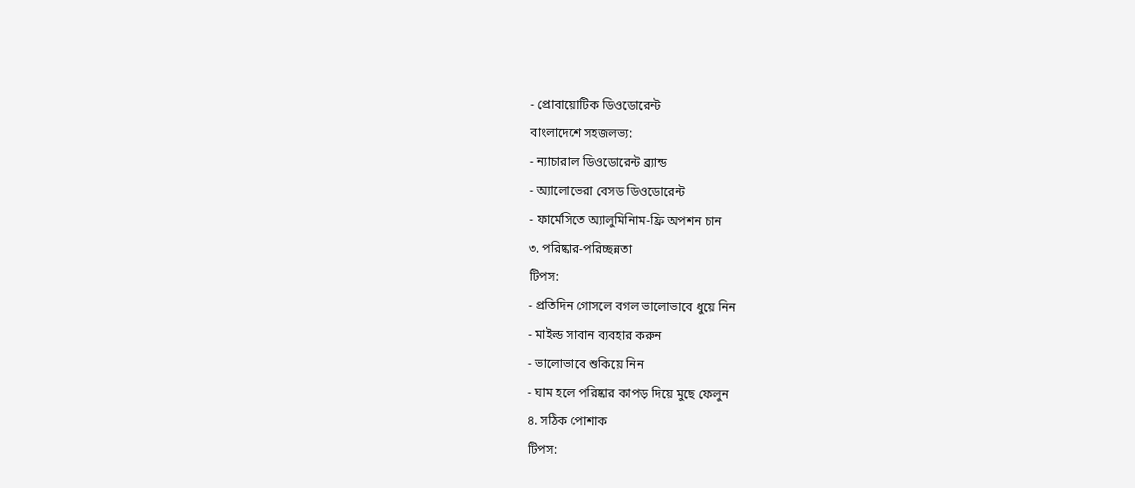- প্রোবায়োটিক ডিওডোরেন্ট
বাংলাদেশে সহজলভ্য:
- ন্যাচারাল ডিওডোরেন্ট ব্র্যান্ড
- অ্যালোভেরা বেসড ডিওডোরেন্ট
- ফার্মেসিতে অ্যালুমিনিাম-ফ্রি অপশন চান
৩. পরিষ্কার-পরিচ্ছন্নতা
টিপস:
- প্রতিদিন গোসলে বগল ভালোভাবে ধুয়ে নিন
- মাইল্ড সাবান ব্যবহার করুন
- ভালোভাবে শুকিয়ে নিন
- ঘাম হলে পরিষ্কার কাপড় দিয়ে মুছে ফেলুন
৪. সঠিক পোশাক
টিপস: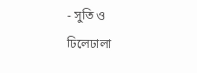- সুতি ও ঢিলেঢালা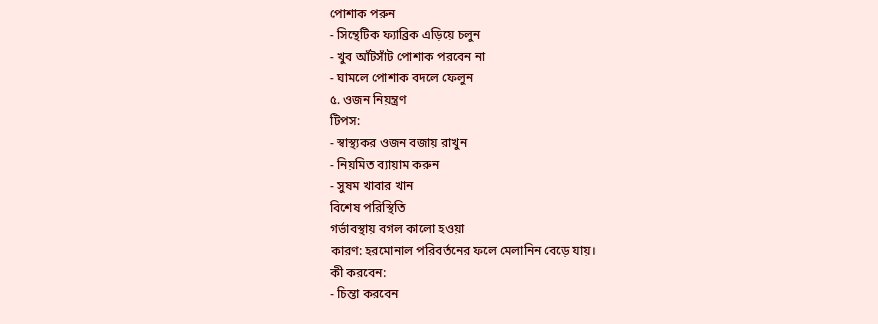পোশাক পরুন
- সিন্থেটিক ফ্যাব্রিক এড়িয়ে চলুন
- খুব আঁটসাঁট পোশাক পরবেন না
- ঘামলে পোশাক বদলে ফেলুন
৫. ওজন নিয়ন্ত্রণ
টিপস:
- স্বাস্থ্যকর ওজন বজায় রাখুন
- নিয়মিত ব্যায়াম করুন
- সুষম খাবার খান
বিশেষ পরিস্থিতি
গর্ভাবস্থায় বগল কালো হওয়া
কারণ: হরমোনাল পরিবর্তনের ফলে মেলানিন বেড়ে যায়।
কী করবেন:
- চিন্তা করবেন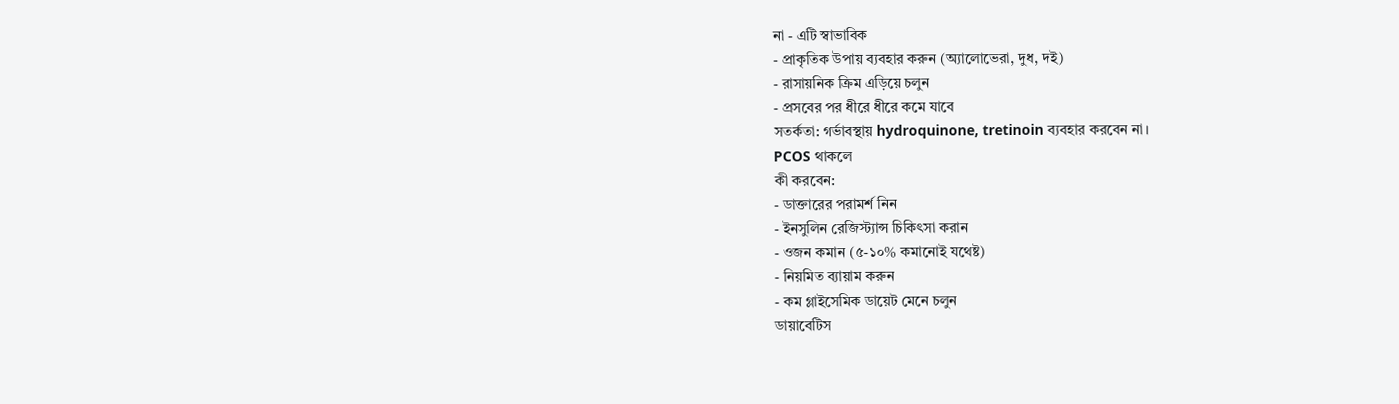না - এটি স্বাভাবিক
- প্রাকৃতিক উপায় ব্যবহার করুন (অ্যালোভেরা, দুধ, দই)
- রাসায়নিক ক্রিম এড়িয়ে চলুন
- প্রসবের পর ধীরে ধীরে কমে যাবে
সতর্কতা: গর্ভাবস্থায় hydroquinone, tretinoin ব্যবহার করবেন না।
PCOS থাকলে
কী করবেন:
- ডাক্তারের পরামর্শ নিন
- ইনসুলিন রেজিস্ট্যান্স চিকিৎসা করান
- ওজন কমান (৫-১০% কমানোই যথেষ্ট)
- নিয়মিত ব্যায়াম করুন
- কম গ্লাইসেমিক ডায়েট মেনে চলুন
ডায়াবেটিস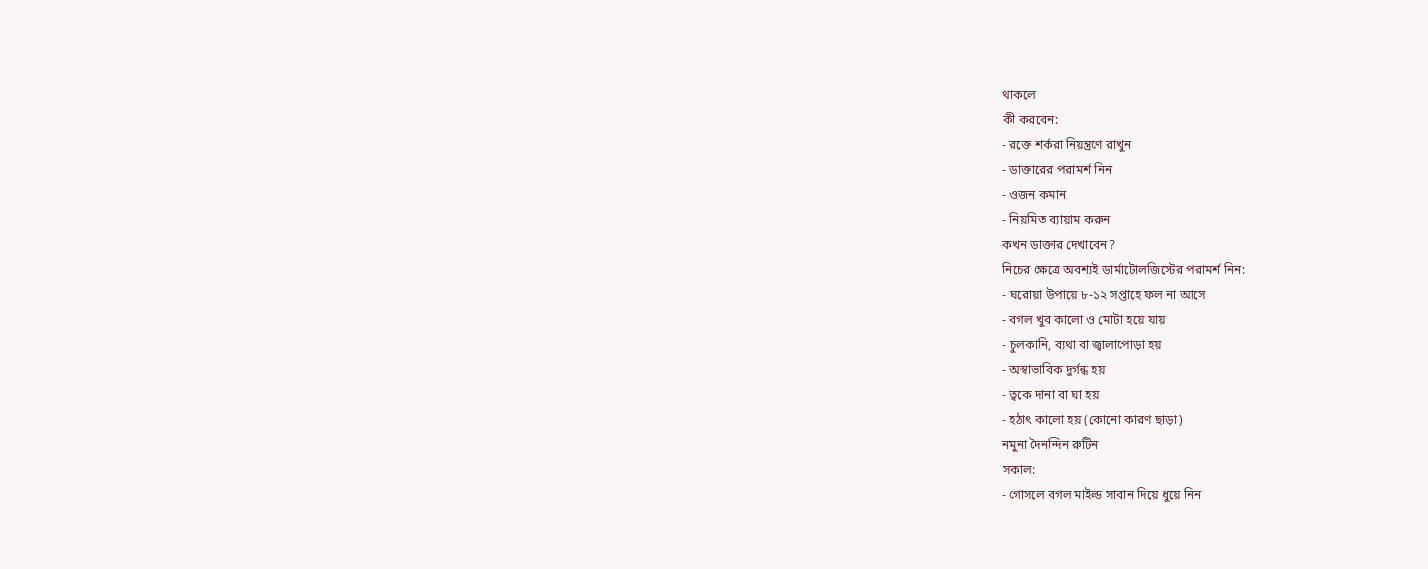থাকলে
কী করবেন:
- রক্তে শর্করা নিয়ন্ত্রণে রাখুন
- ডাক্তারের পরামর্শ নিন
- ওজন কমান
- নিয়মিত ব্যায়াম করুন
কখন ডাক্তার দেখাবেন?
নিচের ক্ষেত্রে অবশ্যই ডার্মাটোলজিস্টের পরামর্শ নিন:
- ঘরোয়া উপায়ে ৮-১২ সপ্তাহে ফল না আসে
- বগল খুব কালো ও মোটা হয়ে যায়
- চুলকানি, ব্যথা বা জ্বালাপোড়া হয়
- অস্বাভাবিক দুর্গন্ধ হয়
- ত্বকে দানা বা ঘা হয়
- হঠাৎ কালো হয় (কোনো কারণ ছাড়া)
নমুনা দৈনন্দিন রুটিন
সকাল:
- গোসলে বগল মাইল্ড সাবান দিয়ে ধুয়ে নিন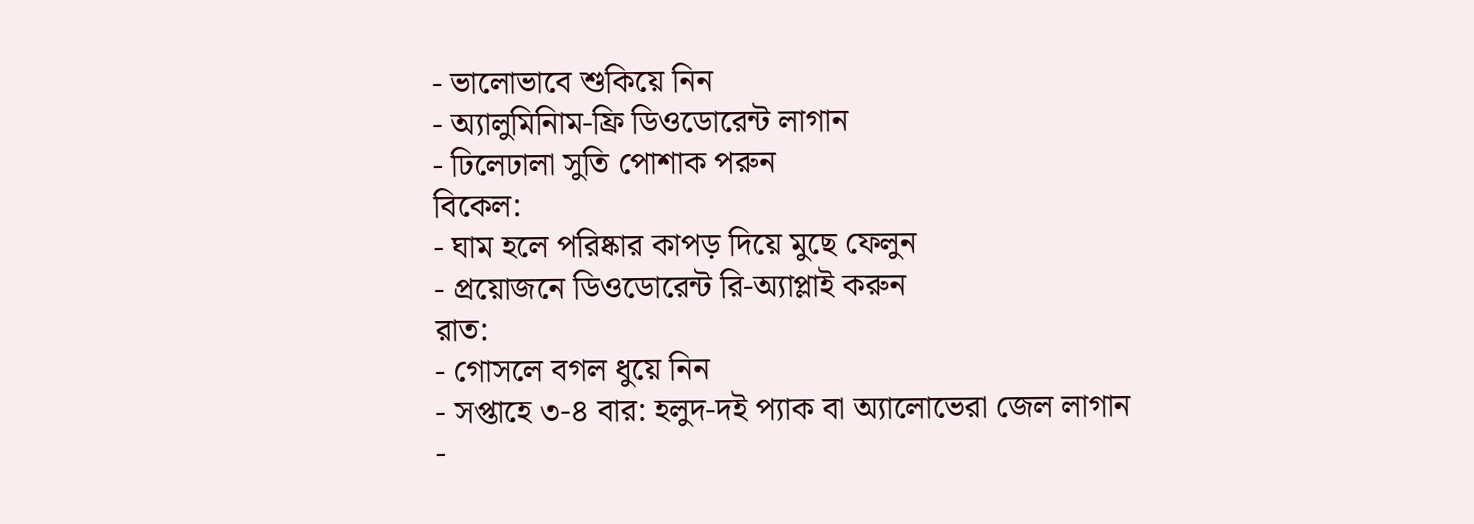- ভালোভাবে শুকিয়ে নিন
- অ্যালুমিনিাম-ফ্রি ডিওডোরেন্ট লাগান
- ঢিলেঢালা সুতি পোশাক পরুন
বিকেল:
- ঘাম হলে পরিষ্কার কাপড় দিয়ে মুছে ফেলুন
- প্রয়োজনে ডিওডোরেন্ট রি-অ্যাপ্লাই করুন
রাত:
- গোসলে বগল ধুয়ে নিন
- সপ্তাহে ৩-৪ বার: হলুদ-দই প্যাক বা অ্যালোভেরা জেল লাগান
-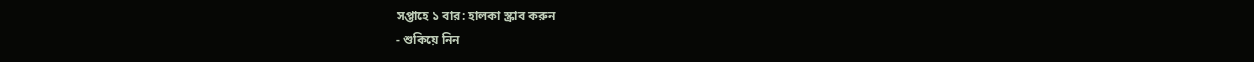সপ্তাহে ১ বার: হালকা স্ক্রাব করুন
- শুকিয়ে নিন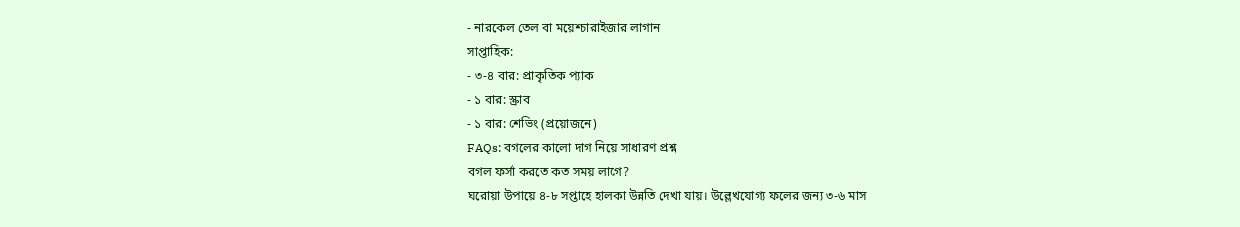- নারকেল তেল বা ময়েশ্চারাইজার লাগান
সাপ্তাহিক:
- ৩-৪ বার: প্রাকৃতিক প্যাক
- ১ বার: স্ক্রাব
- ১ বার: শেভিং (প্রয়োজনে)
FAQs: বগলের কালো দাগ নিয়ে সাধারণ প্রশ্ন
বগল ফর্সা করতে কত সময় লাগে?
ঘরোয়া উপায়ে ৪-৮ সপ্তাহে হালকা উন্নতি দেখা যায়। উল্লেখযোগ্য ফলের জন্য ৩-৬ মাস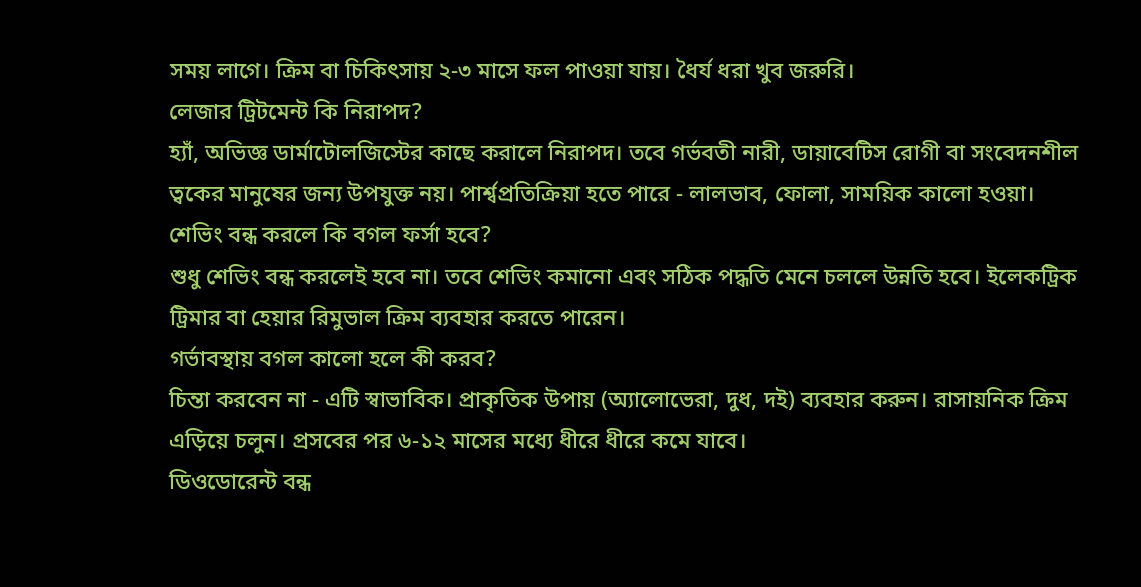সময় লাগে। ক্রিম বা চিকিৎসায় ২-৩ মাসে ফল পাওয়া যায়। ধৈর্য ধরা খুব জরুরি।
লেজার ট্রিটমেন্ট কি নিরাপদ?
হ্যাঁ, অভিজ্ঞ ডার্মাটোলজিস্টের কাছে করালে নিরাপদ। তবে গর্ভবতী নারী, ডায়াবেটিস রোগী বা সংবেদনশীল ত্বকের মানুষের জন্য উপযুক্ত নয়। পার্শ্বপ্রতিক্রিয়া হতে পারে - লালভাব, ফোলা, সাময়িক কালো হওয়া।
শেভিং বন্ধ করলে কি বগল ফর্সা হবে?
শুধু শেভিং বন্ধ করলেই হবে না। তবে শেভিং কমানো এবং সঠিক পদ্ধতি মেনে চললে উন্নতি হবে। ইলেকট্রিক ট্রিমার বা হেয়ার রিমুভাল ক্রিম ব্যবহার করতে পারেন।
গর্ভাবস্থায় বগল কালো হলে কী করব?
চিন্তা করবেন না - এটি স্বাভাবিক। প্রাকৃতিক উপায় (অ্যালোভেরা, দুধ, দই) ব্যবহার করুন। রাসায়নিক ক্রিম এড়িয়ে চলুন। প্রসবের পর ৬-১২ মাসের মধ্যে ধীরে ধীরে কমে যাবে।
ডিওডোরেন্ট বন্ধ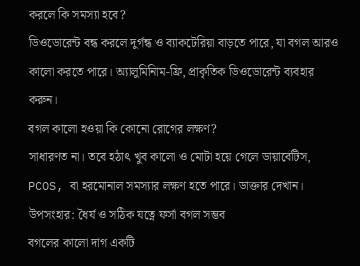করলে কি সমস্যা হবে?
ডিওডোরেন্ট বন্ধ করলে দুর্গন্ধ ও ব্যাকটেরিয়া বাড়তে পারে, যা বগল আরও কালো করতে পারে। অ্যালুমিনিাম-ফ্রি, প্রাকৃতিক ডিওডোরেন্ট ব্যবহার করুন।
বগল কালো হওয়া কি কোনো রোগের লক্ষণ?
সাধারণত না। তবে হঠাৎ খুব কালো ও মোটা হয়ে গেলে ডায়াবেটিস, PCOS, বা হরমোনাল সমস্যার লক্ষণ হতে পারে। ডাক্তার দেখান।
উপসংহার: ধৈর্য ও সঠিক যত্নে ফর্সা বগল সম্ভব
বগলের কালো দাগ একটি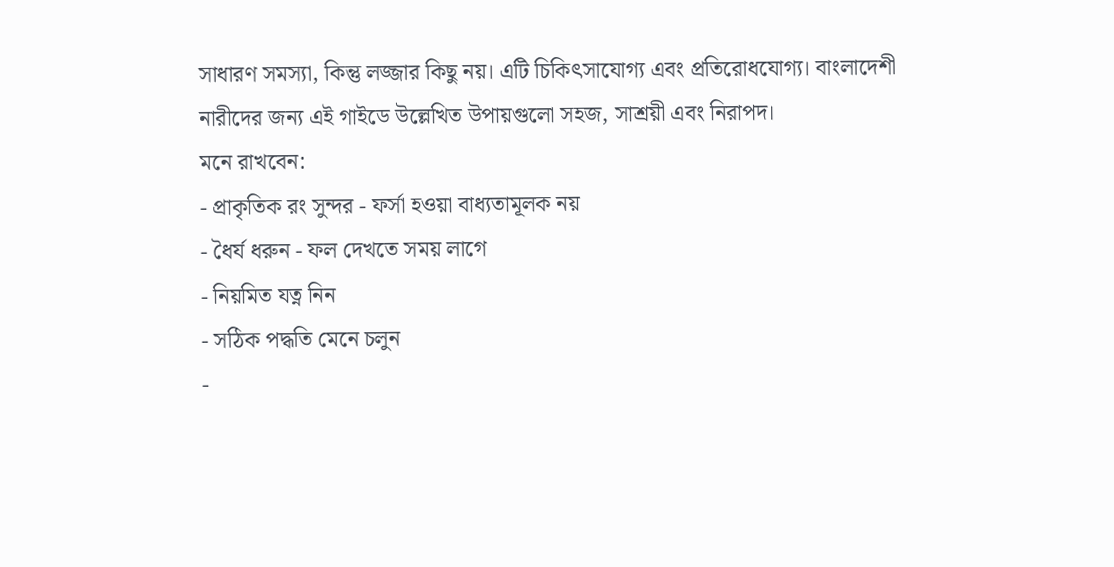সাধারণ সমস্যা, কিন্তু লজ্জার কিছু নয়। এটি চিকিৎসাযোগ্য এবং প্রতিরোধযোগ্য। বাংলাদেশী নারীদের জন্য এই গাইডে উল্লেখিত উপায়গুলো সহজ, সাশ্রয়ী এবং নিরাপদ।
মনে রাখবেন:
- প্রাকৃতিক রং সুন্দর - ফর্সা হওয়া বাধ্যতামূলক নয়
- ধৈর্য ধরুন - ফল দেখতে সময় লাগে
- নিয়মিত যত্ন নিন
- সঠিক পদ্ধতি মেনে চলুন
-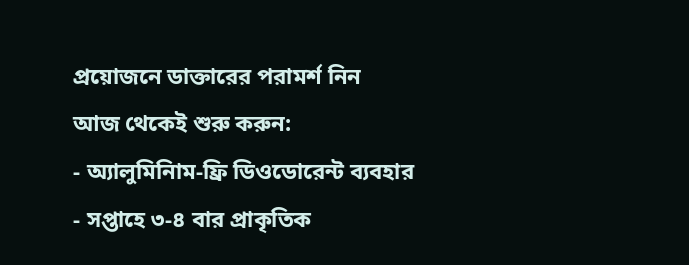প্রয়োজনে ডাক্তারের পরামর্শ নিন
আজ থেকেই শুরু করুন:
- অ্যালুমিনিাম-ফ্রি ডিওডোরেন্ট ব্যবহার
- সপ্তাহে ৩-৪ বার প্রাকৃতিক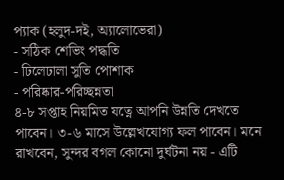প্যাক (হলুদ-দই, অ্যালোভেরা)
- সঠিক শেভিং পদ্ধতি
- ঢিলেঢালা সুতি পোশাক
- পরিষ্কার-পরিচ্ছন্নতা
৪-৮ সপ্তাহ নিয়মিত যত্নে আপনি উন্নতি দেখতে পাবেন। ৩-৬ মাসে উল্লেখযোগ্য ফল পাবেন। মনে রাখবেন, সুন্দর বগল কোনো দুর্ঘটনা নয় - এটি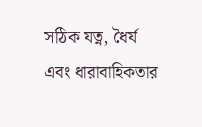সঠিক যত্ন, ধৈর্য এবং ধারাবাহিকতার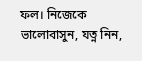ফল। নিজেকে ভালোবাসুন, যত্ন নিন,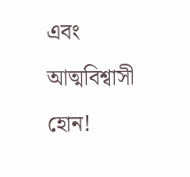এবং আত্মবিশ্বাসী হোন!